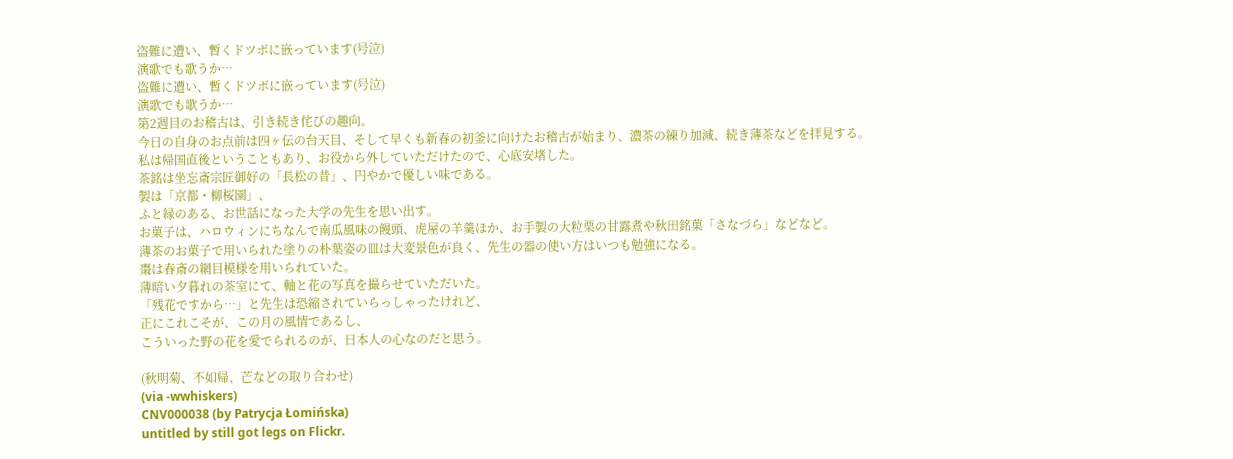盗難に遭い、暫くドツボに嵌っています(号泣)
演歌でも歌うか…
盗難に遭い、暫くドツボに嵌っています(号泣)
演歌でも歌うか…
第2週目のお稽古は、引き続き侘びの趣向。
今日の自身のお点前は四ヶ伝の台天目、そして早くも新春の初釜に向けたお稽古が始まり、濃茶の練り加減、続き薄茶などを拝見する。
私は帰国直後ということもあり、お役から外していただけたので、心底安堵した。
茶銘は坐忘斎宗匠御好の「長松の昔」、円やかで優しい味である。
製は「京都・柳桜園」、
ふと縁のある、お世話になった大学の先生を思い出す。
お菓子は、ハロウィンにちなんで南瓜風味の饅頭、虎屋の羊羹ほか、お手製の大粒栗の甘露煮や秋田銘菓「さなづら」などなど。
薄茶のお菓子で用いられた塗りの朴葉姿の皿は大変景色が良く、先生の器の使い方はいつも勉強になる。
棗は春斎の網目模様を用いられていた。
薄暗い夕暮れの茶室にて、軸と花の写真を撮らせていただいた。
「残花ですから…」と先生は恐縮されていらっしゃったけれど、
正にこれこそが、この月の風情であるし、
こういった野の花を愛でられるのが、日本人の心なのだと思う。

(秋明菊、不如帰、芒などの取り合わせ)
(via -wwhiskers)
CNV000038 (by Patrycja Łomińska)
untitled by still got legs on Flickr.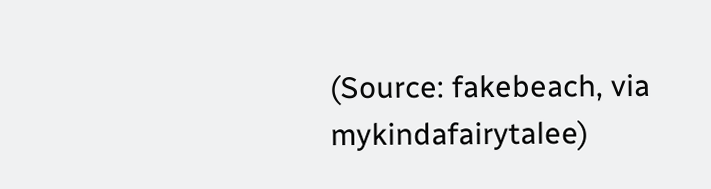(Source: fakebeach, via mykindafairytalee)